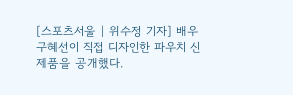[스포츠서울 | 위수정 기자] 배우 구혜선이 직접 디자인한 파우치 신제품을 공개했다.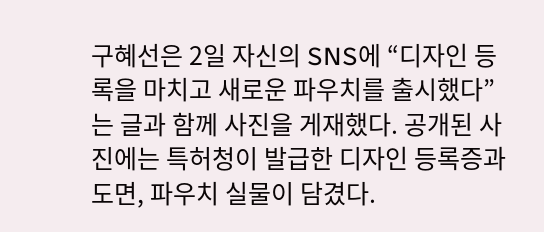구혜선은 2일 자신의 SNS에 “디자인 등록을 마치고 새로운 파우치를 출시했다”는 글과 함께 사진을 게재했다. 공개된 사진에는 특허청이 발급한 디자인 등록증과 도면, 파우치 실물이 담겼다.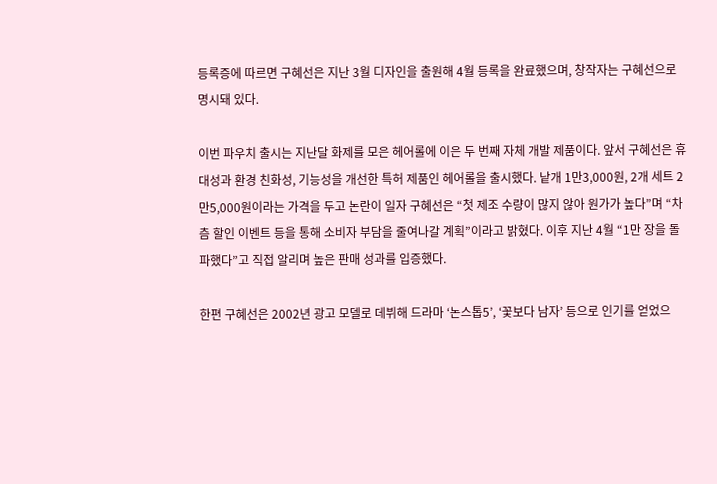등록증에 따르면 구혜선은 지난 3월 디자인을 출원해 4월 등록을 완료했으며, 창작자는 구혜선으로 명시돼 있다.

이번 파우치 출시는 지난달 화제를 모은 헤어롤에 이은 두 번째 자체 개발 제품이다. 앞서 구혜선은 휴대성과 환경 친화성, 기능성을 개선한 특허 제품인 헤어롤을 출시했다. 낱개 1만3,000원, 2개 세트 2만5,000원이라는 가격을 두고 논란이 일자 구혜선은 “첫 제조 수량이 많지 않아 원가가 높다”며 “차츰 할인 이벤트 등을 통해 소비자 부담을 줄여나갈 계획”이라고 밝혔다. 이후 지난 4월 “1만 장을 돌파했다”고 직접 알리며 높은 판매 성과를 입증했다.

한편 구혜선은 2002년 광고 모델로 데뷔해 드라마 ‘논스톱5’, ‘꽃보다 남자’ 등으로 인기를 얻었으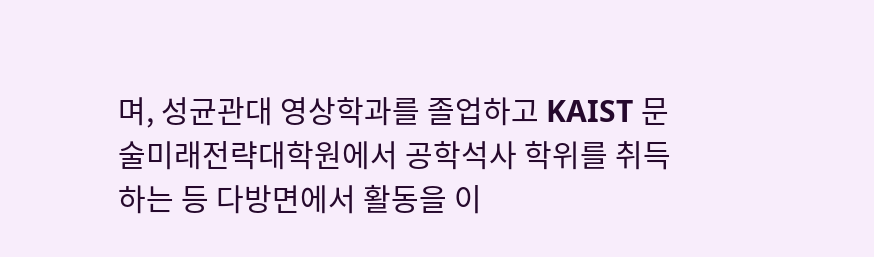며, 성균관대 영상학과를 졸업하고 KAIST 문술미래전략대학원에서 공학석사 학위를 취득하는 등 다방면에서 활동을 이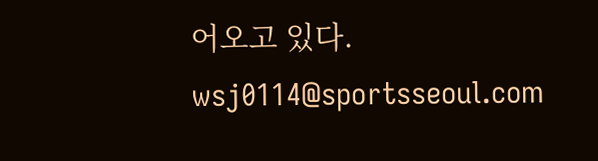어오고 있다. wsj0114@sportsseoul.com